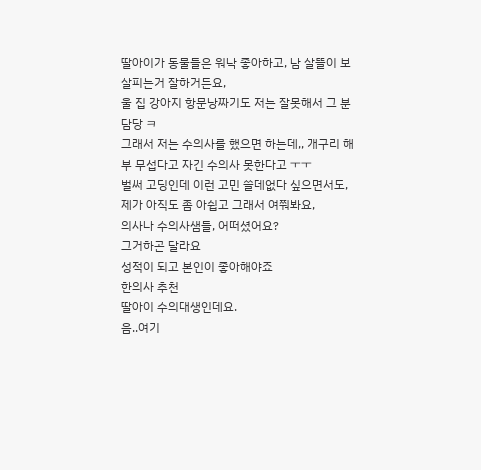딸아이가 동물들은 워낙 좋아하고, 남 살뜰이 보살피는거 잘하거든요,
울 집 강아지 항문낭짜기도 저는 잘못해서 그 분 담당 ㅋ
그래서 저는 수의사를 했으면 하는데,, 개구리 해부 무섭다고 자긴 수의사 못한다고 ㅜㅜ
벌써 고딩인데 이런 고민 쓸데없다 싶으면서도, 제가 아직도 좀 아쉽고 그래서 여쭤봐요,
의사나 수의사샘들, 어떠셨어요?
그거하곤 달라요
성적이 되고 본인이 좋아해야죠
한의사 추천
딸아이 수의대생인데요.
음..여기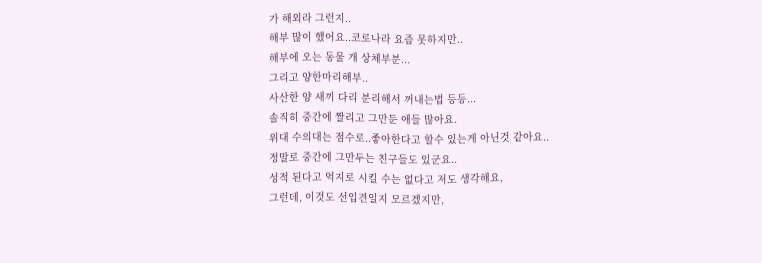가 해외라 그런지..
해부 많이 했어요..코로나라 요즘 못하지만..
해부에 오는 동물 개 상체부분...
그리고 양한마리해부..
사산한 양 새끼 다리 분리해서 꺼내는법 등등...
솔직히 중간에 짤리고 그만둔 애들 많아요.
위대 수의대는 점수로..좋아한다고 할수 있는게 아닌것 같아요..
정말로 중간에 그만두는 친구들도 있군요..
성적 된다고 억지로 시킬 수는 없다고 저도 생각해요,
그런데, 이것도 선입견일지 모르겠지만,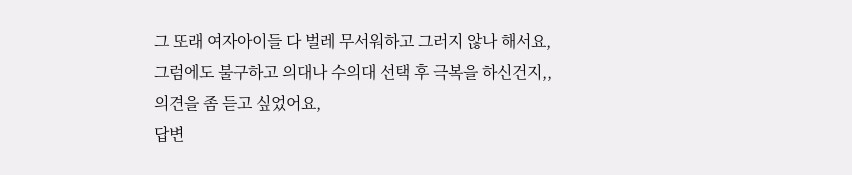그 또래 여자아이들 다 벌레 무서워하고 그러지 않나 해서요,
그럼에도 불구하고 의대나 수의대 선택 후 극복을 하신건지,,
의견을 좀 듣고 싶었어요,
답변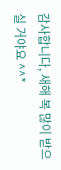감사합니다, 새해 복 많이 받으실 거야요 ^^*